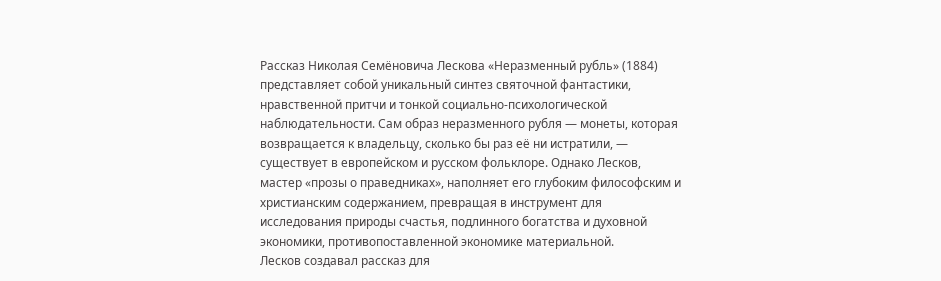Рассказ Николая Семёновича Лескова «Неразменный рубль» (1884) представляет собой уникальный синтез святочной фантастики, нравственной притчи и тонкой социально-психологической наблюдательности. Сам образ неразменного рубля — монеты, которая возвращается к владельцу, сколько бы раз её ни истратили, — существует в европейском и русском фольклоре. Однако Лесков, мастер «прозы о праведниках», наполняет его глубоким философским и христианским содержанием, превращая в инструмент для исследования природы счастья, подлинного богатства и духовной экономики, противопоставленной экономике материальной.
Лесков создавал рассказ для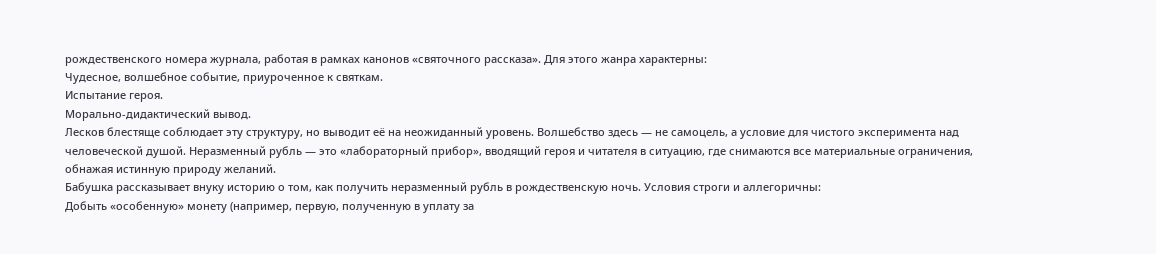рождественского номера журнала, работая в рамках канонов «святочного рассказа». Для этого жанра характерны:
Чудесное, волшебное событие, приуроченное к святкам.
Испытание героя.
Морально-дидактический вывод.
Лесков блестяще соблюдает эту структуру, но выводит её на неожиданный уровень. Волшебство здесь — не самоцель, а условие для чистого эксперимента над человеческой душой. Неразменный рубль — это «лабораторный прибор», вводящий героя и читателя в ситуацию, где снимаются все материальные ограничения, обнажая истинную природу желаний.
Бабушка рассказывает внуку историю о том, как получить неразменный рубль в рождественскую ночь. Условия строги и аллегоричны:
Добыть «особенную» монету (например, первую, полученную в уплату за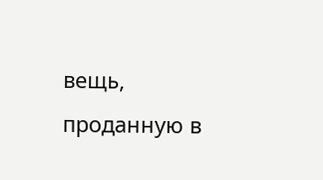вещь, проданную в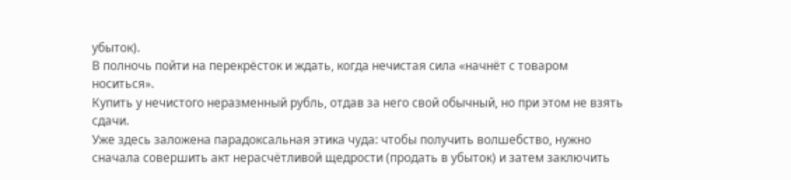убыток).
В полночь пойти на перекрёсток и ждать, когда нечистая сила «начнёт с товаром носиться».
Купить у нечистого неразменный рубль, отдав за него свой обычный, но при этом не взять сдачи.
Уже здесь заложена парадоксальная этика чуда: чтобы получить волшебство, нужно сначала совершить акт нерасчётливой щедрости (продать в убыток) и затем заключить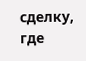сделку, где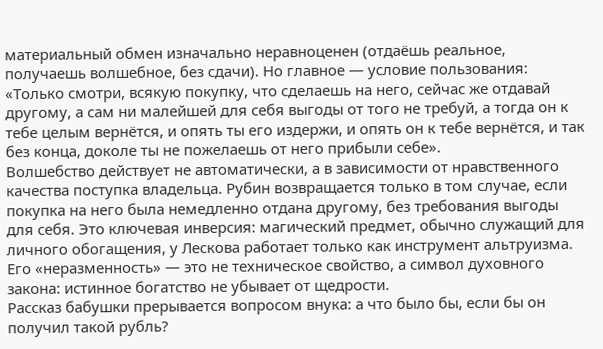материальный обмен изначально неравноценен (отдаёшь реальное, получаешь волшебное, без сдачи). Но главное — условие пользования:
«Только смотри, всякую покупку, что сделаешь на него, сейчас же отдавай другому, а сам ни малейшей для себя выгоды от того не требуй, а тогда он к тебе целым вернётся, и опять ты его издержи, и опять он к тебе вернётся, и так без конца, доколе ты не пожелаешь от него прибыли себе».
Волшебство действует не автоматически, а в зависимости от нравственного качества поступка владельца. Рубин возвращается только в том случае, если покупка на него была немедленно отдана другому, без требования выгоды для себя. Это ключевая инверсия: магический предмет, обычно служащий для личного обогащения, у Лескова работает только как инструмент альтруизма. Его «неразменность» — это не техническое свойство, а символ духовного закона: истинное богатство не убывает от щедрости.
Рассказ бабушки прерывается вопросом внука: а что было бы, если бы он получил такой рубль?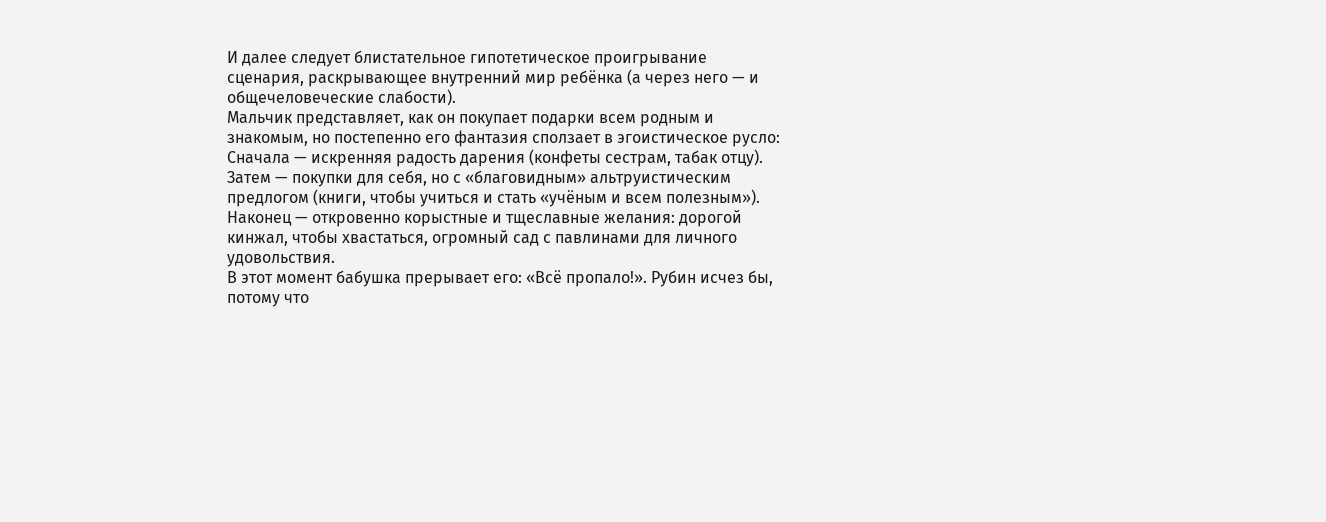И далее следует блистательное гипотетическое проигрывание сценария, раскрывающее внутренний мир ребёнка (а через него — и общечеловеческие слабости).
Мальчик представляет, как он покупает подарки всем родным и знакомым, но постепенно его фантазия сползает в эгоистическое русло:
Сначала — искренняя радость дарения (конфеты сестрам, табак отцу).
Затем — покупки для себя, но с «благовидным» альтруистическим предлогом (книги, чтобы учиться и стать «учёным и всем полезным»).
Наконец — откровенно корыстные и тщеславные желания: дорогой кинжал, чтобы хвастаться, огромный сад с павлинами для личного удовольствия.
В этот момент бабушка прерывает его: «Всё пропало!». Рубин исчез бы, потому что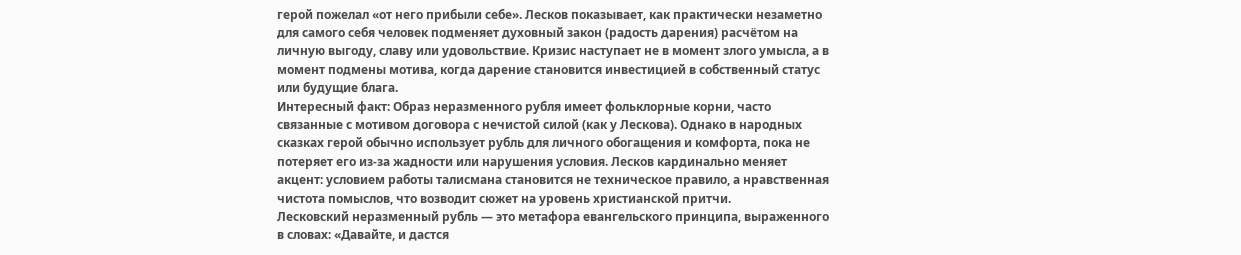герой пожелал «от него прибыли себе». Лесков показывает, как практически незаметно для самого себя человек подменяет духовный закон (радость дарения) расчётом на личную выгоду, славу или удовольствие. Кризис наступает не в момент злого умысла, а в момент подмены мотива, когда дарение становится инвестицией в собственный статус или будущие блага.
Интересный факт: Образ неразменного рубля имеет фольклорные корни, часто связанные с мотивом договора с нечистой силой (как у Лескова). Однако в народных сказках герой обычно использует рубль для личного обогащения и комфорта, пока не потеряет его из-за жадности или нарушения условия. Лесков кардинально меняет акцент: условием работы талисмана становится не техническое правило, а нравственная чистота помыслов, что возводит сюжет на уровень христианской притчи.
Лесковский неразменный рубль — это метафора евангельского принципа, выраженного в словах: «Давайте, и дастся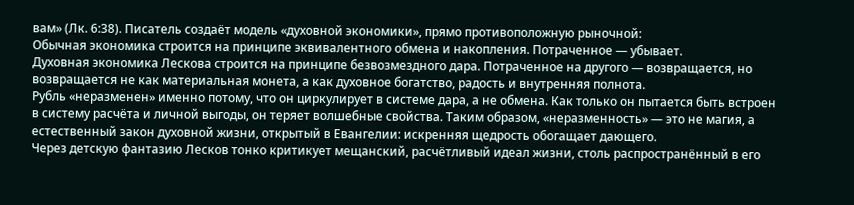вам» (Лк. 6:38). Писатель создаёт модель «духовной экономики», прямо противоположную рыночной:
Обычная экономика строится на принципе эквивалентного обмена и накопления. Потраченное — убывает.
Духовная экономика Лескова строится на принципе безвозмездного дара. Потраченное на другого — возвращается, но возвращается не как материальная монета, а как духовное богатство, радость и внутренняя полнота.
Рубль «неразменен» именно потому, что он циркулирует в системе дара, а не обмена. Как только он пытается быть встроен в систему расчёта и личной выгоды, он теряет волшебные свойства. Таким образом, «неразменность» — это не магия, а естественный закон духовной жизни, открытый в Евангелии: искренняя щедрость обогащает дающего.
Через детскую фантазию Лесков тонко критикует мещанский, расчётливый идеал жизни, столь распространённый в его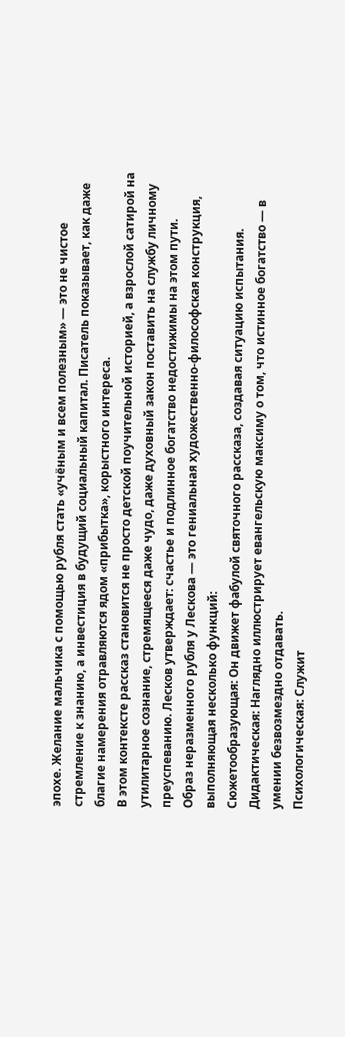эпохе. Желание мальчика с помощью рубля стать «учёным и всем полезным» — это не чистое стремление к знанию, а инвестиция в будущий социальный капитал. Писатель показывает, как даже благие намерения отравляются ядом «прибытка», корыстного интереса.
В этом контексте рассказ становится не просто детской поучительной историей, а взрослой сатирой на утилитарное сознание, стремящееся даже чудо, даже духовный закон поставить на службу личному преуспеванию. Лесков утверждает: счастье и подлинное богатство недостижимы на этом пути.
Образ неразменного рубля у Лескова — это гениальная художественно-философская конструкция, выполняющая несколько функций:
Сюжетообразующая: Он движет фабулой святочного рассказа, создавая ситуацию испытания.
Дидактическая: Наглядно иллюстрирует евангельскую максиму о том, что истинное богатство — в умении безвозмездно отдавать.
Психологическая: Служит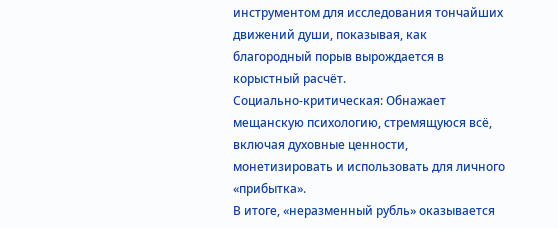инструментом для исследования тончайших движений души, показывая, как благородный порыв вырождается в корыстный расчёт.
Социально-критическая: Обнажает мещанскую психологию, стремящуюся всё, включая духовные ценности, монетизировать и использовать для личного «прибытка».
В итоге, «неразменный рубль» оказывается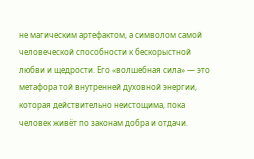не магическим артефактом, а символом самой человеческой способности к бескорыстной любви и щедрости. Его «волшебная сила» — это метафора той внутренней духовной энергии, которая действительно неистощима, пока человек живёт по законам добра и отдачи.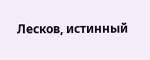Лесков, истинный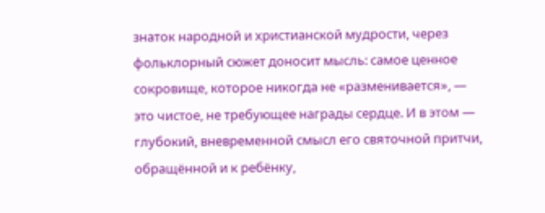знаток народной и христианской мудрости, через фольклорный сюжет доносит мысль: самое ценное сокровище, которое никогда не «разменивается», — это чистое, не требующее награды сердце. И в этом — глубокий, вневременной смысл его святочной притчи, обращённой и к ребёнку,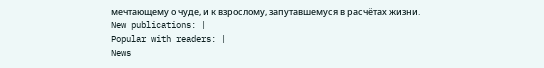мечтающему о чуде, и к взрослому, запутавшемуся в расчётах жизни.
New publications: |
Popular with readers: |
News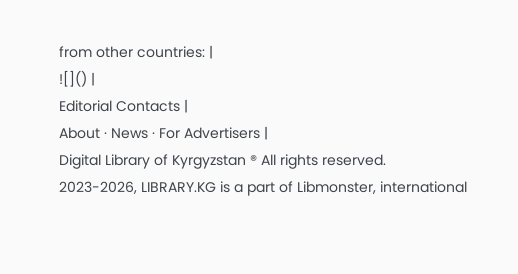from other countries: |
![]() |
Editorial Contacts |
About · News · For Advertisers |
Digital Library of Kyrgyzstan ® All rights reserved.
2023-2026, LIBRARY.KG is a part of Libmonster, international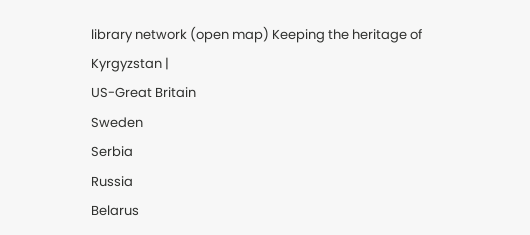library network (open map) Keeping the heritage of Kyrgyzstan |
US-Great Britain
Sweden
Serbia
Russia
Belarus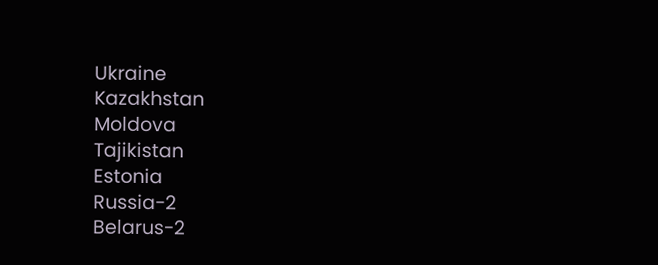Ukraine
Kazakhstan
Moldova
Tajikistan
Estonia
Russia-2
Belarus-2